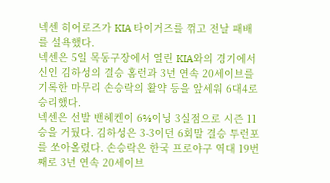넥센 히어로즈가 KIA 타이거즈를 꺾고 전날 패배를 설욕했다.
넥센은 5일 목동구장에서 열린 KIA와의 경기에서 신인 김하성의 결승 홈런과 3년 연속 20세이브를 기록한 마무리 손승락의 활약 등을 앞세워 6대4로 승리했다.
넥센은 선발 밴헤켄이 6⅔이닝 3실점으로 시즌 11승을 거뒀다. 김하성은 3-3이던 6회말 결승 투런포를 쏘아올렸다. 손승락은 한국 프로야구 역대 19번째로 3년 연속 20세이브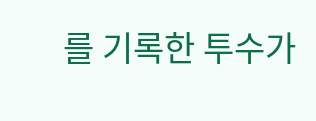를 기록한 투수가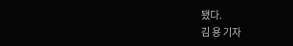됐다.
김 용 기자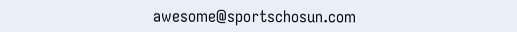awesome@sportschosun.com